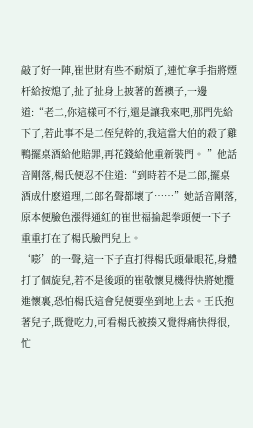敲了好一陣,崔世財有些不耐煩了,連忙拿手指將煙杆給按熄了,扯了扯身上披著的舊襖子,一邊道:“老二,你這樣可不行,還是讓我來吧,那門先給下了,若此事不是二侄兒幹的,我這當大伯的殺了雞鴨擺桌酒給他賠罪,再花錢給他重新裝門。 ”他話音剛落,楊氏便忍不住道:“到時若不是二郎,擺桌酒成什麽道理,二郎名聲都壞了……”她話音剛落,原本便臉色漲得通紅的崔世福掄起拳頭便一下子重重打在了楊氏臉門兒上。
‘嘭’的一聲,這一下子直打得楊氏頭暈眼花,身體打了個旋兒,若不是後頭的崔敬懷見機得快將她攬進懷裏,恐怕楊氏這會兒便要坐到地上去。王氏抱著兒子,既覺吃力,可看楊氏被揍又覺得痛快得很,忙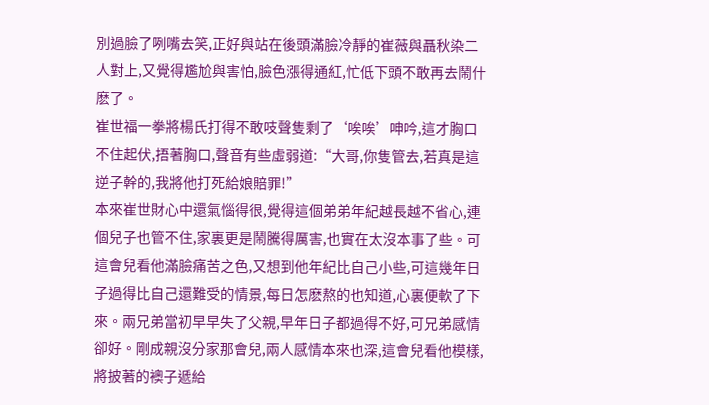別過臉了咧嘴去笑,正好與站在後頭滿臉冷靜的崔薇與聶秋染二人對上,又覺得尷尬與害怕,臉色漲得通紅,忙低下頭不敢再去鬧什麽了。
崔世福一拳將楊氏打得不敢吱聲隻剩了‘唉唉’呻吟,這才胸口不住起伏,捂著胸口,聲音有些虛弱道:“大哥,你隻管去,若真是這逆子幹的,我將他打死給娘賠罪!”
本來崔世財心中還氣惱得很,覺得這個弟弟年紀越長越不省心,連個兒子也管不住,家裏更是鬧騰得厲害,也實在太沒本事了些。可這會兒看他滿臉痛苦之色,又想到他年紀比自己小些,可這幾年日子過得比自己還難受的情景,每日怎麽熬的也知道,心裏便軟了下來。兩兄弟當初早早失了父親,早年日子都過得不好,可兄弟感情卻好。剛成親沒分家那會兒,兩人感情本來也深,這會兒看他模樣,將披著的襖子遞給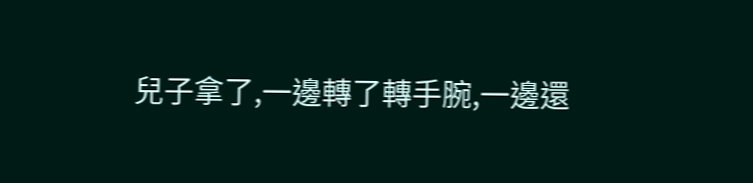兒子拿了,一邊轉了轉手腕,一邊還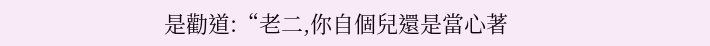是勸道:“老二,你自個兒還是當心著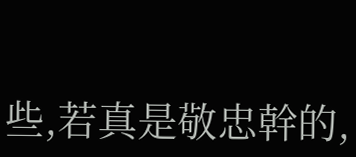些,若真是敬忠幹的,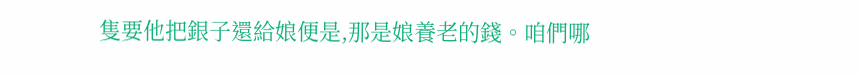隻要他把銀子還給娘便是,那是娘養老的錢。咱們哪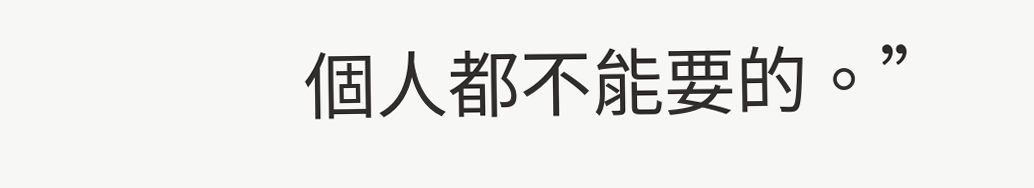個人都不能要的。”